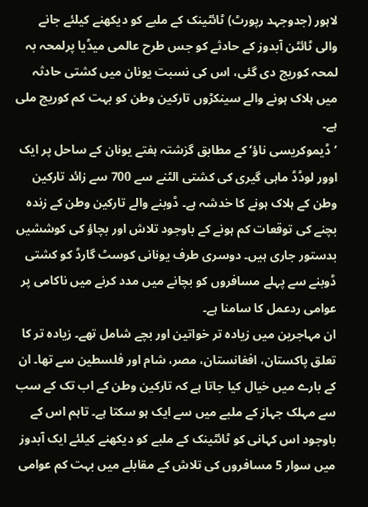لاہور (جدوجہد رپورٹ) ٹائٹینک کے ملبے کو دیکھنے کیلئے جانے والی ٹائٹن آبدوز کے حادثے کو جس طرح عالمی میڈیا پرلمحہ بہ لمحہ کوریج دی گئی، اس کی نسبت یونان میں کشتی حادثہ میں ہلاک ہونے والے سینکڑوں تارکین وطن کو بہت کم کوریج ملی ہے۔
’ڈیموکریسی ناؤ‘ کے مطابق گزشتہ ہفتے یونان کے ساحل پر ایک اوور لوڈڈ ماہی گیری کی کشتی الٹنے سے 700 سے زائد تارکین وطن کے ہلاک ہونے کا خدشہ ہے۔ ڈوبنے والے تارکین وطن کے زندہ بچنے کی توقعات کم ہونے کے باوجود تلاش اور بچاؤ کی کوششیں بدستور جاری ہیں۔ دوسری طرف یونانی کوسٹ گارڈ کو کشتی ڈوبنے سے پہلے مسافروں کو بچانے میں مدد کرنے میں ناکامی پر عوامی ردعمل کا سامنا ہے۔
ان مہاجرین میں زیادہ تر خواتین اور بچے شامل تھے۔ زیادہ تر کا تعلق پاکستان، افغانستان، مصر، شام اور فلسطین سے تھا۔ ان کے بارے میں خیال کیا جاتا ہے کہ تارکین وطن کے اب تک کے سب سے مہلک جہاز کے ملبے میں سے ایک ہو سکتا ہے۔ تاہم اس کے باوجود اس کہانی کو ٹائٹینک کے ملبے کو دیکھنے کیلئے ایک آبدوز میں سوار 5 مسافروں کی تلاش کے مقابلے میں بہت کم عوامی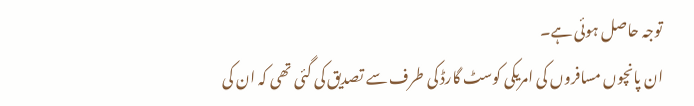توجہ حاصل ہوئی ہے۔
ان پانچوں مسافروں کی امریکی کوسٹ گارڈ کی طرف سے تصدیق کی گئی تھی کہ ان کی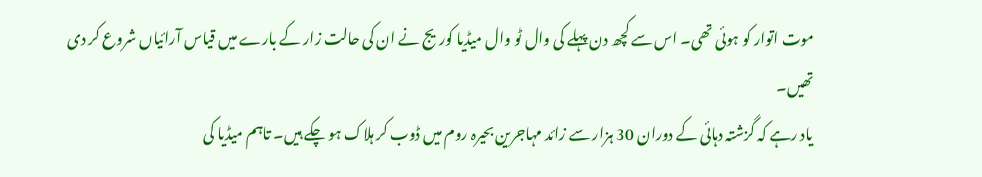موت اتوار کو ہوئی تھی۔ اس سے کچھ دن پہلے کی وال ٹو وال میڈیا کوریج نے ان کی حالت زار کے بارے میں قیاس آرائیاں شروع کر دی تھیں۔
یاد رہے کہ گزشتہ دہائی کے دوران 30 ہزار سے زائد مہاجرین بحیرہ روم میں ڈوب کر ہلاک ہو چکے ہیں۔ تاہم میڈیا کی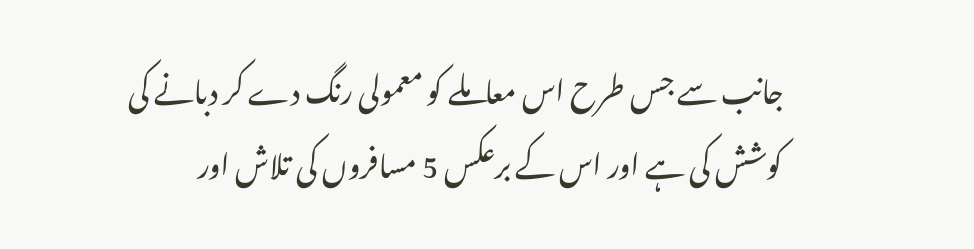جانب سے جس طرح اس معاملے کو معمولی رنگ دے کر دبانے کی کوشش کی ہے اور اس کے برعکس 5 مسافروں کی تلاش اور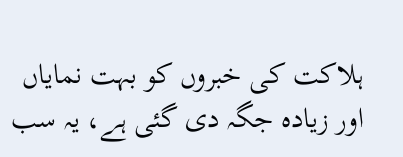ہلاکت کی خبروں کو بہت نمایاں اور زیادہ جگہ دی گئی ہے، یہ سب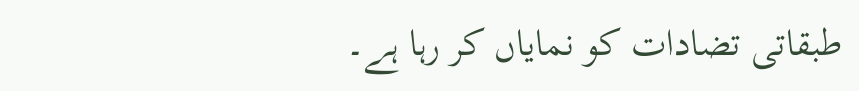طبقاتی تضادات کو نمایاں کر رہا ہے۔